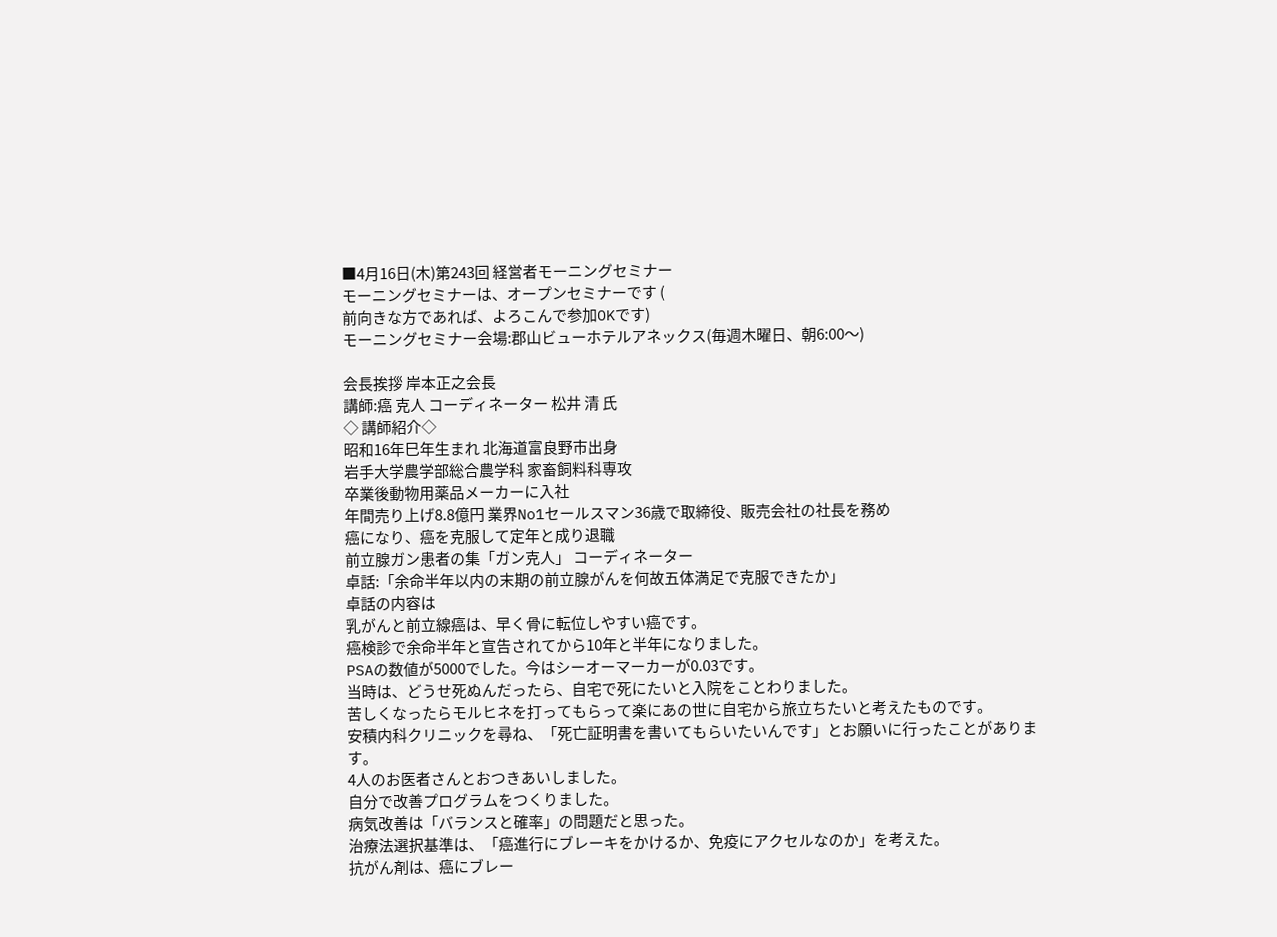■4月16日(木)第243回 経営者モーニングセミナー
モーニングセミナーは、オープンセミナーです (
前向きな方であれば、よろこんで参加OKです)
モーニングセミナー会場:郡山ビューホテルアネックス(毎週木曜日、朝6:00〜)

会長挨拶 岸本正之会長
講師:癌 克人 コーディネーター 松井 清 氏
◇ 講師紹介◇
昭和16年巳年生まれ 北海道富良野市出身
岩手大学農学部総合農学科 家畜飼料科専攻
卒業後動物用薬品メーカーに入社
年間売り上げ8.8億円 業界No1セールスマン36歳で取締役、販売会社の社長を務め
癌になり、癌を克服して定年と成り退職
前立腺ガン患者の集「ガン克人」 コーディネーター
卓話:「余命半年以内の末期の前立腺がんを何故五体満足で克服できたか」
卓話の内容は
乳がんと前立線癌は、早く骨に転位しやすい癌です。
癌検診で余命半年と宣告されてから10年と半年になりました。
PSAの数値が5000でした。今はシーオーマーカーが0.03です。
当時は、どうせ死ぬんだったら、自宅で死にたいと入院をことわりました。
苦しくなったらモルヒネを打ってもらって楽にあの世に自宅から旅立ちたいと考えたものです。
安積内科クリニックを尋ね、「死亡証明書を書いてもらいたいんです」とお願いに行ったことがあります。
4人のお医者さんとおつきあいしました。
自分で改善プログラムをつくりました。
病気改善は「バランスと確率」の問題だと思った。
治療法選択基準は、「癌進行にブレーキをかけるか、免疫にアクセルなのか」を考えた。
抗がん剤は、癌にブレー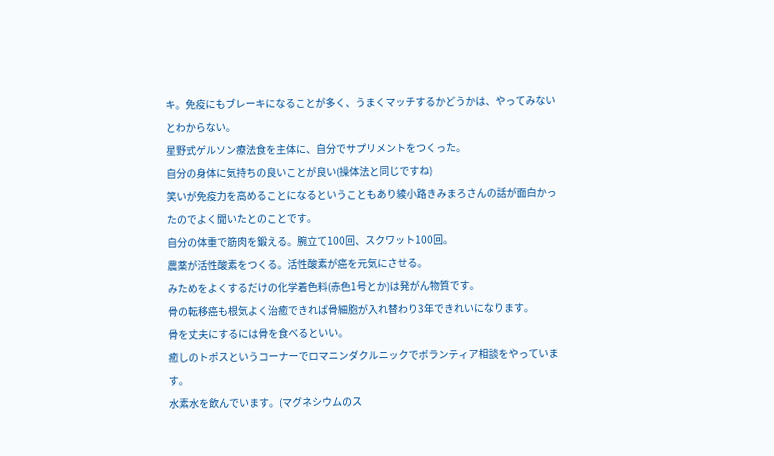キ。免疫にもブレーキになることが多く、うまくマッチするかどうかは、やってみないとわからない。
星野式ゲルソン療法食を主体に、自分でサプリメントをつくった。
自分の身体に気持ちの良いことが良い(操体法と同じですね)
笑いが免疫力を高めることになるということもあり綾小路きみまろさんの話が面白かったのでよく聞いたとのことです。
自分の体重で筋肉を鍛える。腕立て100回、スクワット100回。
農薬が活性酸素をつくる。活性酸素が癌を元気にさせる。
みためをよくするだけの化学着色料(赤色1号とか)は発がん物質です。
骨の転移癌も根気よく治癒できれば骨細胞が入れ替わり3年できれいになります。
骨を丈夫にするには骨を食べるといい。
癒しのトポスというコーナーでロマニンダクルニックでボランティア相談をやっています。
水素水を飲んでいます。(マグネシウムのス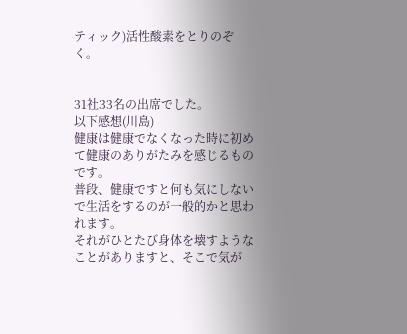ティック)活性酸素をとりのぞく。


31社33名の出席でした。
以下感想(川島)
健康は健康でなくなった時に初めて健康のありがたみを感じるものです。
普段、健康ですと何も気にしないで生活をするのが一般的かと思われます。
それがひとたび身体を壊すようなことがありますと、そこで気が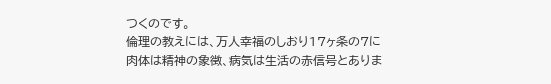つくのです。
倫理の教えには、万人幸福のしおり17ヶ条の7に
肉体は精神の象徴、病気は生活の赤信号とありま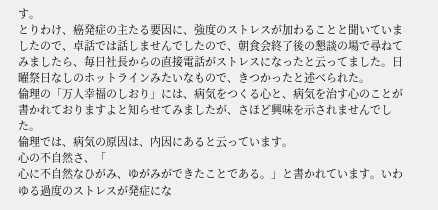す。
とりわけ、癌発症の主たる要因に、強度のストレスが加わることと聞いていましたので、卓話では話しませんでしたので、朝食会終了後の懇談の場で尋ねてみましたら、毎日社長からの直接電話がストレスになったと云ってました。日曜祭日なしのホットラインみたいなもので、きつかったと述べられた。
倫理の「万人幸福のしおり」には、病気をつくる心と、病気を治す心のことが書かれておりますよと知らせてみましたが、さほど興味を示されませんでした。
倫理では、病気の原因は、内因にあると云っています。
心の不自然さ、「
心に不自然なひがみ、ゆがみができたことである。」と書かれています。いわゆる過度のストレスが発症にな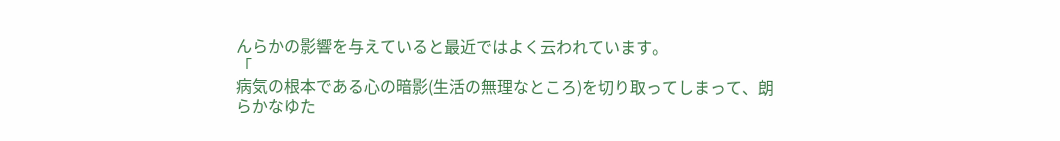んらかの影響を与えていると最近ではよく云われています。
「
病気の根本である心の暗影(生活の無理なところ)を切り取ってしまって、朗らかなゆた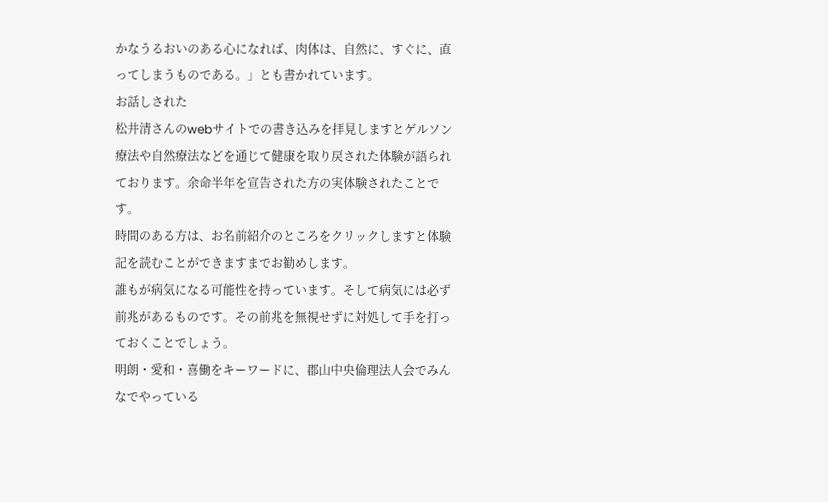かなうるおいのある心になれば、肉体は、自然に、すぐに、直ってしまうものである。」とも書かれています。
お話しされた
松井清さんのwebサイトでの書き込みを拝見しますとゲルソン療法や自然療法などを通じて健康を取り戻された体験が語られております。余命半年を宣告された方の実体験されたことです。
時間のある方は、お名前紹介のところをクリックしますと体験記を読むことができますまでお勧めします。
誰もが病気になる可能性を持っています。そして病気には必ず前兆があるものです。その前兆を無視せずに対処して手を打っておくことでしょう。
明朗・愛和・喜働をキーワードに、郡山中央倫理法人会でみんなでやっている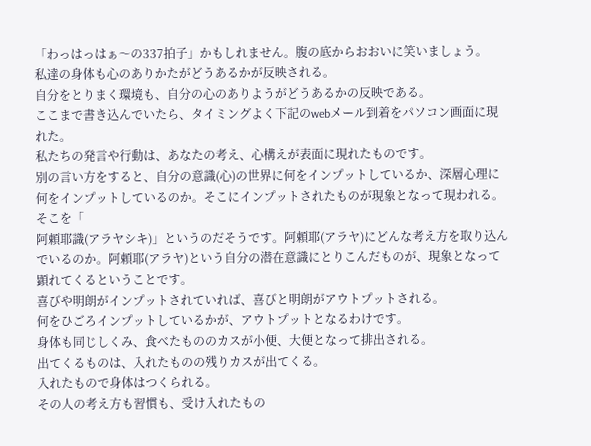「わっはっはぁ〜の337拍子」かもしれません。腹の底からおおいに笑いましょう。
私達の身体も心のありかたがどうあるかが反映される。
自分をとりまく環境も、自分の心のありようがどうあるかの反映である。
ここまで書き込んでいたら、タイミングよく下記のwebメール到着をパソコン画面に現れた。
私たちの発言や行動は、あなたの考え、心構えが表面に現れたものです。
別の言い方をすると、自分の意識(心)の世界に何をインプットしているか、深層心理に何をインプットしているのか。そこにインプットされたものが現象となって現われる。
そこを「
阿頼耶識(アラヤシキ)」というのだそうです。阿頼耶(アラヤ)にどんな考え方を取り込んでいるのか。阿頼耶(アラヤ)という自分の潜在意識にとりこんだものが、現象となって顕れてくるということです。
喜びや明朗がインプットされていれば、喜びと明朗がアウトプットされる。
何をひごろインプットしているかが、アウトプットとなるわけです。
身体も同じしくみ、食べたもののカスが小便、大便となって排出される。
出てくるものは、入れたものの残りカスが出てくる。
入れたもので身体はつくられる。
その人の考え方も習慣も、受け入れたもの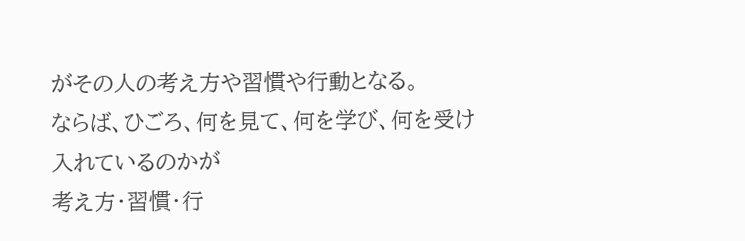がその人の考え方や習慣や行動となる。
ならば、ひごろ、何を見て、何を学び、何を受け入れているのかが
考え方・習慣・行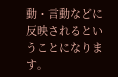動・言動などに反映されるということになります。